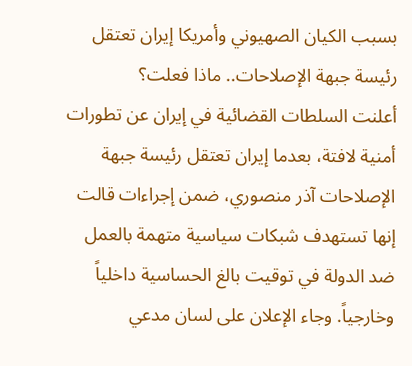بسبب الكيان الصهيوني وأمريكا إيران تعتقل رئيسة جبهة الإصلاحات.. ماذا فعلت؟
أعلنت السلطات القضائية في إيران عن تطورات أمنية لافتة، بعدما إيران تعتقل رئيسة جبهة الإصلاحات آذر منصوري، ضمن إجراءات قالت إنها تستهدف شبكات سياسية متهمة بالعمل ضد الدولة في توقيت بالغ الحساسية داخلياً وخارجياً. وجاء الإعلان على لسان مدعي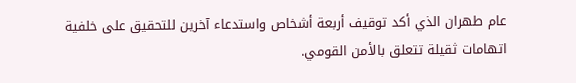عام طهران الذي أكد توقيف أربعة أشخاص واستدعاء آخرين للتحقيق على خلفية اتهامات ثقيلة تتعلق بالأمن القومي.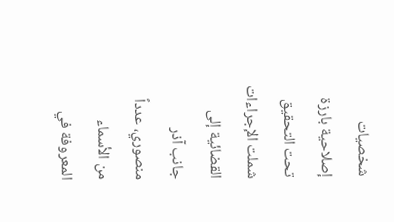شخصيات إصلاحية بارزة تحت التحقيق
شملت الإجراءات القضائية إلى جانب آذر منصوري، عدداً من الأسماء المعروفة في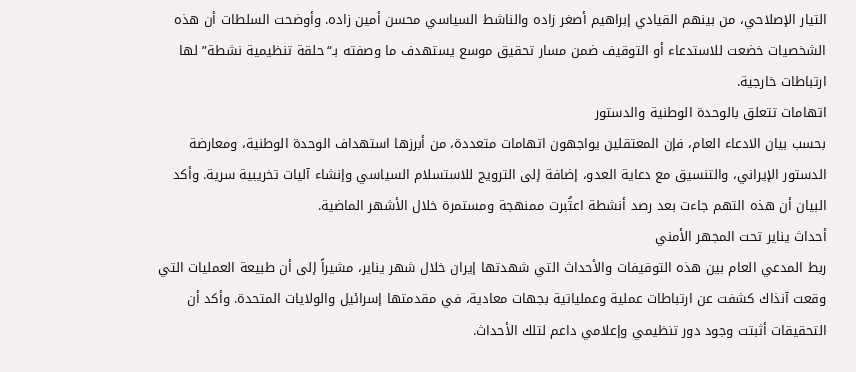التيار الإصلاحي، من بينهم القيادي إبراهيم أصغر زاده والناشط السياسي محسن أمين زاده. وأوضحت السلطات أن هذه الشخصيات خضعت للاستدعاء أو التوقيف ضمن مسار تحقيق موسع يستهدف ما وصفته بـ“حلقة تنظيمية نشطة” لها ارتباطات خارجية.
اتهامات تتعلق بالوحدة الوطنية والدستور
بحسب بيان الادعاء العام، فإن المعتقلين يواجهون اتهامات متعددة، من أبرزها استهداف الوحدة الوطنية، ومعارضة الدستور الإيراني، والتنسيق مع دعاية العدو، إضافة إلى الترويج للاستسلام السياسي وإنشاء آليات تخريبية سرية. وأكد البيان أن هذه التهم جاءت بعد رصد أنشطة اعتُبرت ممنهجة ومستمرة خلال الأشهر الماضية.
أحداث يناير تحت المجهر الأمني
ربط المدعي العام بين هذه التوقيفات والأحداث التي شهدتها إيران خلال شهر يناير، مشيراً إلى أن طبيعة العمليات التي وقعت آنذاك كشفت عن ارتباطات عملية وعملياتية بجهات معادية، في مقدمتها إسرائيل والولايات المتحدة. وأكد أن التحقيقات أثبتت وجود دور تنظيمي وإعلامي داعم لتلك الأحداث.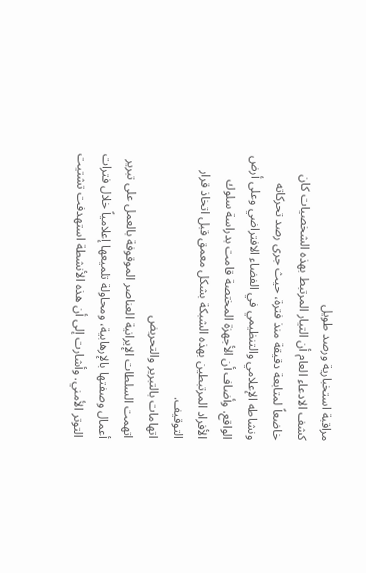مراقبة استخبارية ورصد طويل
كشف الادعاء العام أن التيار المرتبط بهذه الشخصيات كان خاضعاً لمتابعة دقيقة منذ فترة، حيث جرى رصد تحركاته ونشاطه الإعلامي والتنظيمي في الفضاء الافتراضي وعلى أرض الواقع. وأضاف أن الأجهزة المختصة قامت بدراسة سلوك الأفراد المرتبطين بهذه الشبكة بشكل معمق قبل اتخاذ قرار التوقيف.
اتهامات بالتبرير والتحريض
اتهمت السلطات الإيرانية العناصر الموقوفة بالعمل على تبرير أعمال وصفتها بالإرهابية، ومحاولة تلميعها إعلامياً خلال فترات التوتر الأمني. وأشارت إلى أن هذه الأنشطة استهدفت تشتيت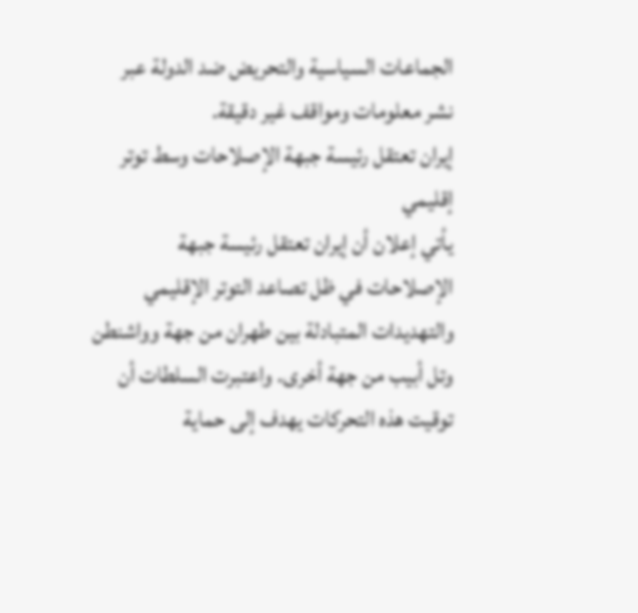الجماعات السياسية والتحريض ضد الدولة عبر نشر معلومات ومواقف غير دقيقة.
إيران تعتقل رئيسة جبهة الإصلاحات وسط توتر إقليمي
يأتي إعلان أن إيران تعتقل رئيسة جبهة الإصلاحات في ظل تصاعد التوتر الإقليمي والتهديدات المتبادلة بين طهران من جهة وواشنطن وتل أبيب من جهة أخرى. واعتبرت السلطات أن توقيت هذه التحركات يهدف إلى حماية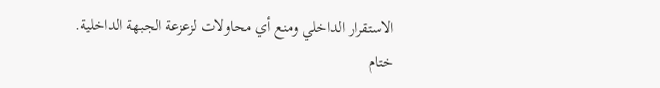الاستقرار الداخلي ومنع أي محاولات لزعزعة الجبهة الداخلية.
ختام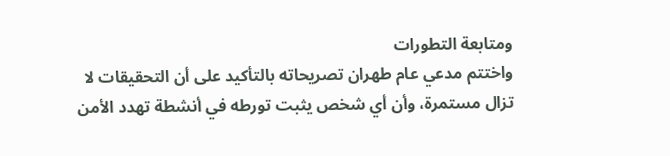ومتابعة التطورات
واختتم مدعي عام طهران تصريحاته بالتأكيد على أن التحقيقات لا تزال مستمرة، وأن أي شخص يثبت تورطه في أنشطة تهدد الأمن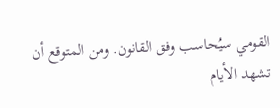القومي سيُحاسب وفق القانون. ومن المتوقع أن تشهد الأيام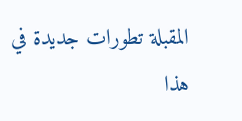المقبلة تطورات جديدة في هذا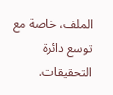الملف، خاصة مع توسع دائرة التحقيقات.